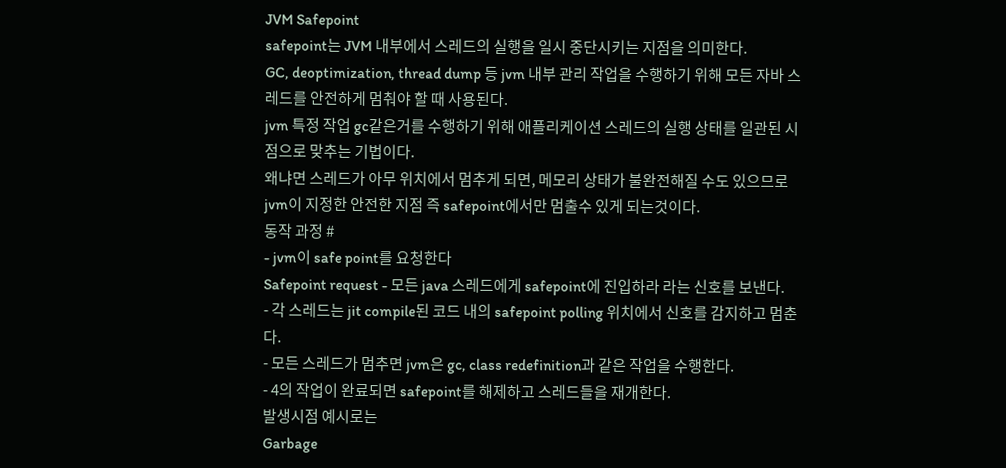JVM Safepoint
safepoint는 JVM 내부에서 스레드의 실행을 일시 중단시키는 지점을 의미한다.
GC, deoptimization, thread dump 등 jvm 내부 관리 작업을 수행하기 위해 모든 자바 스레드를 안전하게 멈춰야 할 때 사용된다.
jvm 특정 작업 gc같은거를 수행하기 위해 애플리케이션 스레드의 실행 상태를 일관된 시점으로 맞추는 기법이다.
왜냐면 스레드가 아무 위치에서 멈추게 되면, 메모리 상태가 불완전해질 수도 있으므로 jvm이 지정한 안전한 지점 즉 safepoint에서만 멈출수 있게 되는것이다.
동작 과정 #
- jvm이 safe point를 요청한다
Safepoint request - 모든 java 스레드에게 safepoint에 진입하라 라는 신호를 보낸다.
- 각 스레드는 jit compile된 코드 내의 safepoint polling 위치에서 신호를 감지하고 멈춘다.
- 모든 스레드가 멈추면 jvm은 gc, class redefinition과 같은 작업을 수행한다.
- 4의 작업이 완료되면 safepoint를 해제하고 스레드들을 재개한다.
발생시점 예시로는
Garbage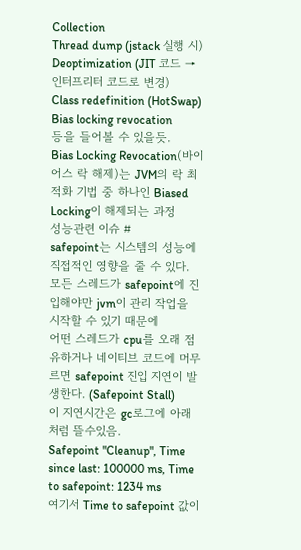Collection
Thread dump (jstack 실행 시)
Deoptimization (JIT 코드 → 인터프리터 코드로 변경)
Class redefinition (HotSwap)
Bias locking revocation
등을 들어볼 수 있을듯.
Bias Locking Revocation(바이어스 락 해제)는 JVM의 락 최적화 기법 중 하나인 Biased Locking이 해제되는 과정
성능관련 이슈 #
safepoint는 시스템의 성능에 직접적인 영향을 줄 수 있다.
모든 스레드가 safepoint에 진입해야만 jvm이 관리 작업을 시작할 수 있기 때문에
어떤 스레드가 cpu를 오래 점유하거나 네이티브 코드에 머무르면 safepoint 진입 지연이 발생한다. (Safepoint Stall)
이 지연시간은 gc로그에 아래처럼 뜰수있음.
Safepoint "Cleanup", Time since last: 100000 ms, Time to safepoint: 1234 ms
여기서 Time to safepoint 값이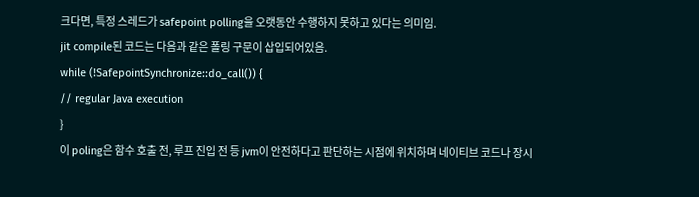크다면, 특정 스레드가 safepoint polling을 오랫동안 수행하지 못하고 있다는 의미임.
jit compile된 코드는 다음과 같은 폴링 구문이 삽입되어있음.
while (!SafepointSynchronize::do_call()) {
// regular Java execution
}
이 poling은 함수 호출 전, 루프 진입 전 등 jvm이 안전하다고 판단하는 시점에 위치하며 네이티브 코드나 장시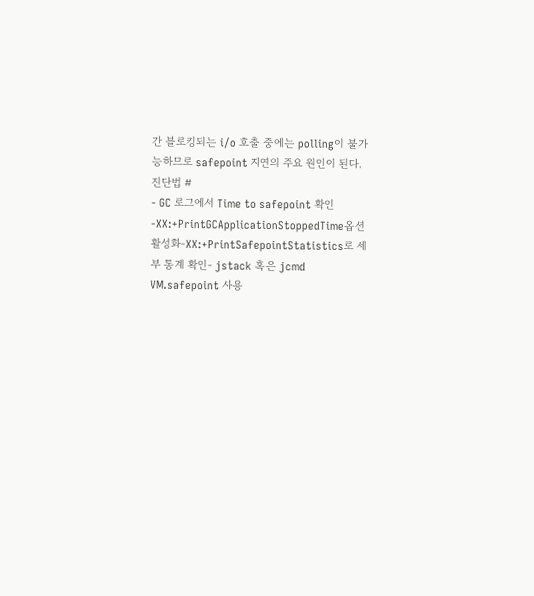간 블로킹되는 i/o 호출 중에는 polling이 불가능하므로 safepoint 지연의 주요 원인이 된다.
진단법 #
- GC 로그에서 Time to safepoint 확인
-XX:+PrintGCApplicationStoppedTime옵션 활성화-XX:+PrintSafepointStatistics로 세부 통계 확인- jstack 혹은 jcmd VM.safepoint 사용